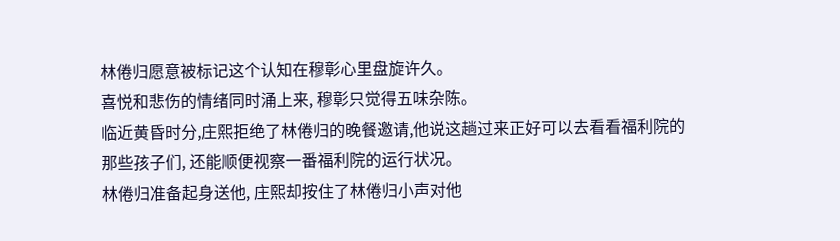林倦归愿意被标记这个认知在穆彰心里盘旋许久。
喜悦和悲伤的情绪同时涌上来, 穆彰只觉得五味杂陈。
临近黄昏时分,庄熙拒绝了林倦归的晚餐邀请,他说这趟过来正好可以去看看福利院的那些孩子们, 还能顺便视察一番福利院的运行状况。
林倦归准备起身送他, 庄熙却按住了林倦归小声对他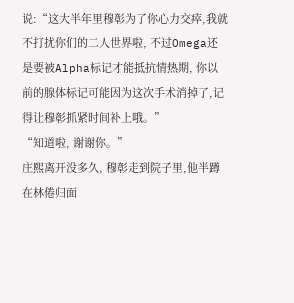说:“这大半年里穆彰为了你心力交瘁,我就不打扰你们的二人世界啦, 不过Omega还是要被Alpha标记才能抵抗情热期, 你以前的腺体标记可能因为这次手术消掉了,记得让穆彰抓紧时间补上哦。”
“知道啦, 谢谢你。”
庄熙离开没多久, 穆彰走到院子里,他半蹲在林倦归面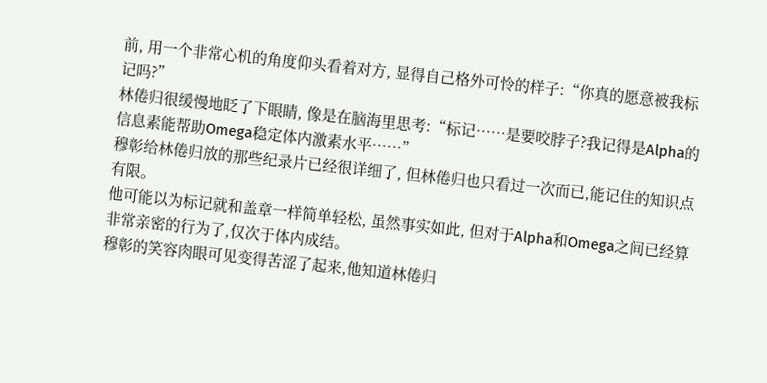前, 用一个非常心机的角度仰头看着对方, 显得自己格外可怜的样子:“你真的愿意被我标记吗?”
林倦归很缓慢地眨了下眼睛, 像是在脑海里思考:“标记……是要咬脖子?我记得是Alpha的信息素能帮助Omega稳定体内激素水平……”
穆彰给林倦归放的那些纪录片已经很详细了, 但林倦归也只看过一次而已,能记住的知识点有限。
他可能以为标记就和盖章一样简单轻松, 虽然事实如此, 但对于Alpha和Omega之间已经算非常亲密的行为了,仅次于体内成结。
穆彰的笑容肉眼可见变得苦涩了起来,他知道林倦归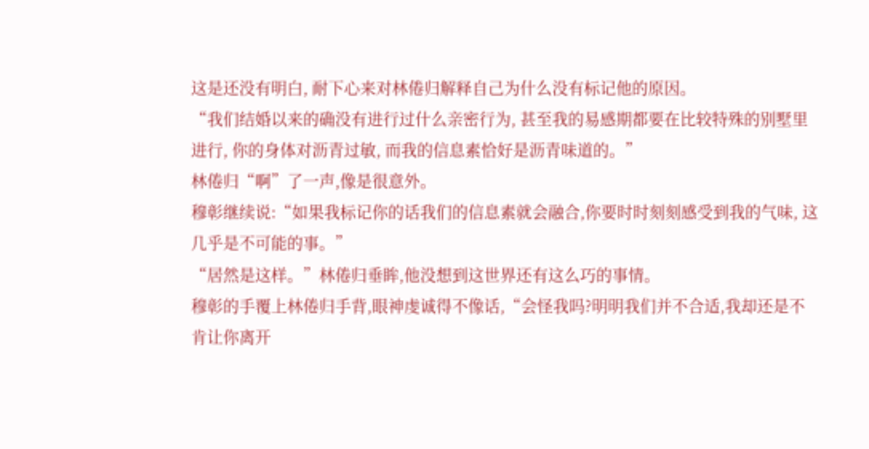这是还没有明白, 耐下心来对林倦归解释自己为什么没有标记他的原因。
“我们结婚以来的确没有进行过什么亲密行为, 甚至我的易感期都要在比较特殊的别墅里进行, 你的身体对沥青过敏, 而我的信息素恰好是沥青味道的。”
林倦归“啊”了一声,像是很意外。
穆彰继续说:“如果我标记你的话我们的信息素就会融合,你要时时刻刻感受到我的气味, 这几乎是不可能的事。”
“居然是这样。”林倦归垂眸,他没想到这世界还有这么巧的事情。
穆彰的手覆上林倦归手背,眼神虔诚得不像话,“会怪我吗?明明我们并不合适,我却还是不肯让你离开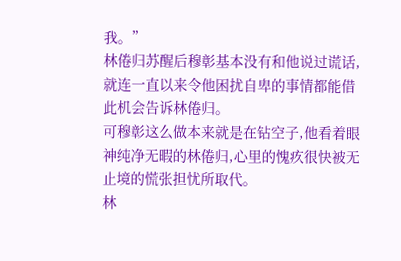我。”
林倦归苏醒后穆彰基本没有和他说过谎话,就连一直以来令他困扰自卑的事情都能借此机会告诉林倦归。
可穆彰这么做本来就是在钻空子,他看着眼神纯净无暇的林倦归,心里的愧疚很快被无止境的慌张担忧所取代。
林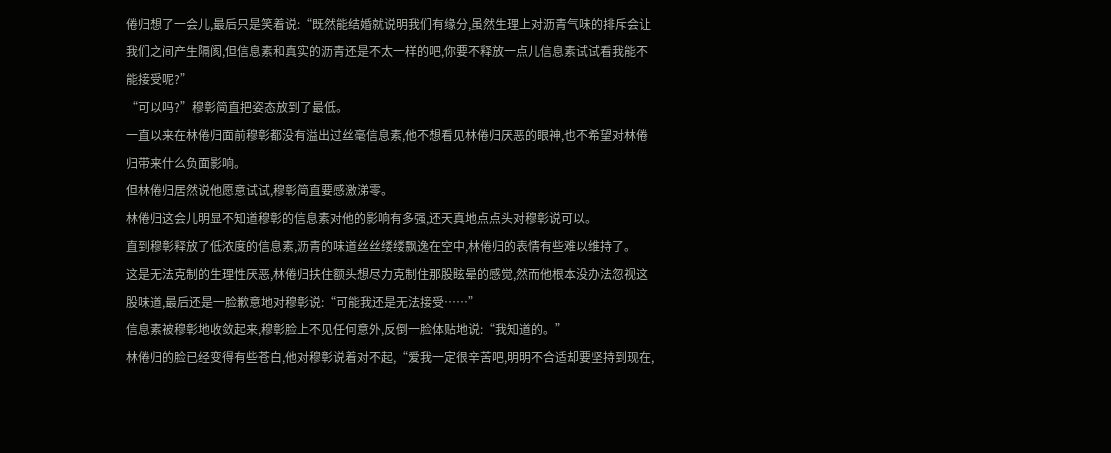倦归想了一会儿,最后只是笑着说:“既然能结婚就说明我们有缘分,虽然生理上对沥青气味的排斥会让我们之间产生隔阂,但信息素和真实的沥青还是不太一样的吧,你要不释放一点儿信息素试试看我能不能接受呢?”
“可以吗?”穆彰简直把姿态放到了最低。
一直以来在林倦归面前穆彰都没有溢出过丝毫信息素,他不想看见林倦归厌恶的眼神,也不希望对林倦归带来什么负面影响。
但林倦归居然说他愿意试试,穆彰简直要感激涕零。
林倦归这会儿明显不知道穆彰的信息素对他的影响有多强,还天真地点点头对穆彰说可以。
直到穆彰释放了低浓度的信息素,沥青的味道丝丝缕缕飘逸在空中,林倦归的表情有些难以维持了。
这是无法克制的生理性厌恶,林倦归扶住额头想尽力克制住那股眩晕的感觉,然而他根本没办法忽视这股味道,最后还是一脸歉意地对穆彰说:“可能我还是无法接受……”
信息素被穆彰地收敛起来,穆彰脸上不见任何意外,反倒一脸体贴地说:“我知道的。”
林倦归的脸已经变得有些苍白,他对穆彰说着对不起,“爱我一定很辛苦吧,明明不合适却要坚持到现在,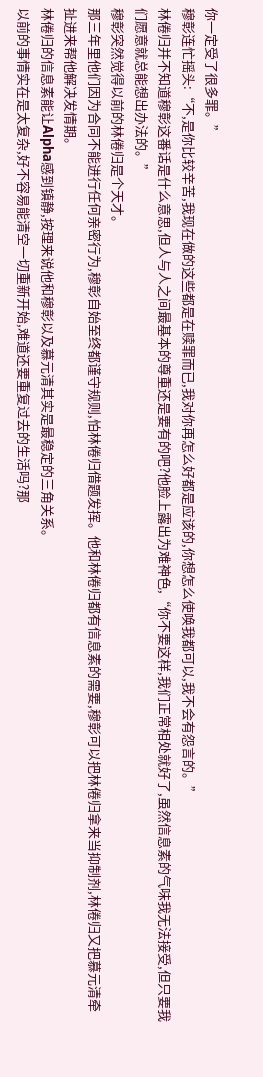你一定受了很多罪。”
穆彰连忙摇头:“不,是你比较辛苦,我现在做的这些都是在赎罪而已,我对你再怎么好都是应该的,你想怎么使唤我都可以,我不会有怨言的。”
林倦归并不知道穆彰这番话是什么意思,但人与人之间最基本的尊重还是要有的吧?他脸上露出为难神色,“你不要这样,我们正常相处就好了,虽然信息素的气味我无法接受,但只要我们愿意就总能想出办法的。”
穆彰突然觉得以前的林倦归是个天才。
那三年里他们因为合同不能进行任何亲密行为,穆彰自始至终都谨守规则,怕林倦归借题发挥。他和林倦归都有信息素的需要,穆彰可以把林倦归拿来当抑制剂,林倦归又把慕元清牵扯进来帮他解决发情期。
林倦归的信息素能让Alpha感到镇静,按理来说他和穆彰以及慕元清其实是最稳定的三角关系。
以前的事情实在是太复杂,好不容易能清空一切重新开始,难道还要重复过去的生活吗?那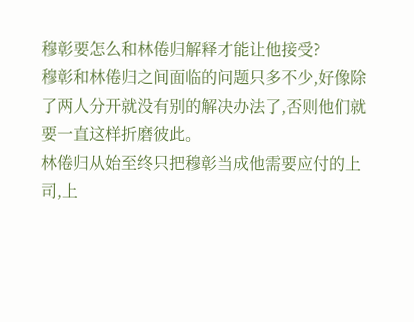穆彰要怎么和林倦归解释才能让他接受?
穆彰和林倦归之间面临的问题只多不少,好像除了两人分开就没有别的解决办法了,否则他们就要一直这样折磨彼此。
林倦归从始至终只把穆彰当成他需要应付的上司,上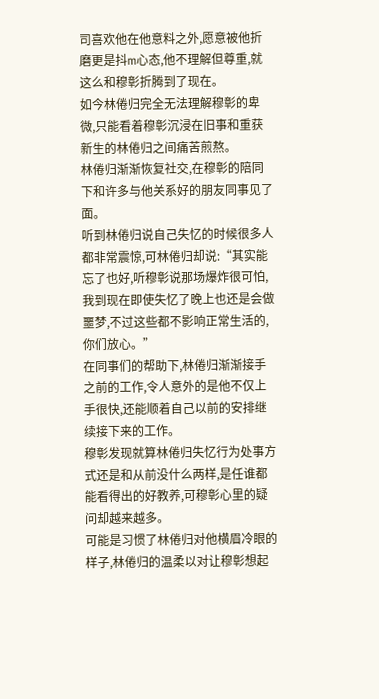司喜欢他在他意料之外,愿意被他折磨更是抖m心态,他不理解但尊重,就这么和穆彰折腾到了现在。
如今林倦归完全无法理解穆彰的卑微,只能看着穆彰沉浸在旧事和重获新生的林倦归之间痛苦煎熬。
林倦归渐渐恢复社交,在穆彰的陪同下和许多与他关系好的朋友同事见了面。
听到林倦归说自己失忆的时候很多人都非常震惊,可林倦归却说:“其实能忘了也好,听穆彰说那场爆炸很可怕,我到现在即使失忆了晚上也还是会做噩梦,不过这些都不影响正常生活的,你们放心。”
在同事们的帮助下,林倦归渐渐接手之前的工作,令人意外的是他不仅上手很快,还能顺着自己以前的安排继续接下来的工作。
穆彰发现就算林倦归失忆行为处事方式还是和从前没什么两样,是任谁都能看得出的好教养,可穆彰心里的疑问却越来越多。
可能是习惯了林倦归对他横眉冷眼的样子,林倦归的温柔以对让穆彰想起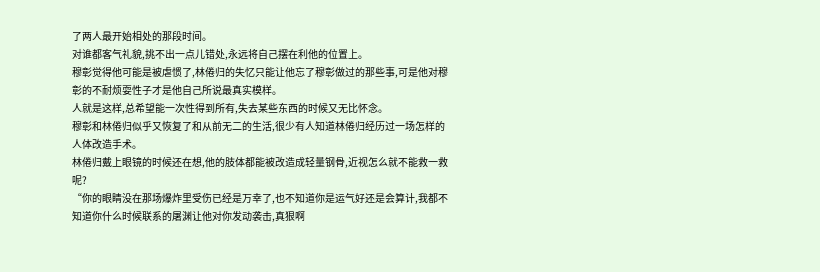了两人最开始相处的那段时间。
对谁都客气礼貌,挑不出一点儿错处,永远将自己摆在利他的位置上。
穆彰觉得他可能是被虐惯了,林倦归的失忆只能让他忘了穆彰做过的那些事,可是他对穆彰的不耐烦耍性子才是他自己所说最真实模样。
人就是这样,总希望能一次性得到所有,失去某些东西的时候又无比怀念。
穆彰和林倦归似乎又恢复了和从前无二的生活,很少有人知道林倦归经历过一场怎样的人体改造手术。
林倦归戴上眼镜的时候还在想,他的肢体都能被改造成轻量钢骨,近视怎么就不能救一救呢?
“你的眼睛没在那场爆炸里受伤已经是万幸了,也不知道你是运气好还是会算计,我都不知道你什么时候联系的屠渊让他对你发动袭击,真狠啊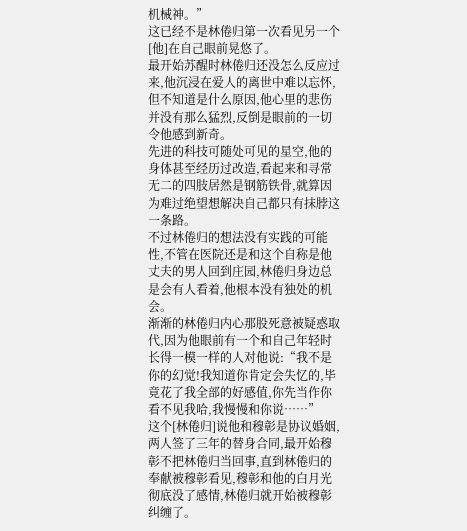机械神。”
这已经不是林倦归第一次看见另一个[他]在自己眼前晃悠了。
最开始苏醒时林倦归还没怎么反应过来,他沉浸在爱人的离世中难以忘怀,但不知道是什么原因,他心里的悲伤并没有那么猛烈,反倒是眼前的一切令他感到新奇。
先进的科技可随处可见的星空,他的身体甚至经历过改造,看起来和寻常无二的四肢居然是钢筋铁骨,就算因为难过绝望想解决自己都只有抹脖这一条路。
不过林倦归的想法没有实践的可能性,不管在医院还是和这个自称是他丈夫的男人回到庄园,林倦归身边总是会有人看着,他根本没有独处的机会。
渐渐的林倦归内心那股死意被疑惑取代,因为他眼前有一个和自己年轻时长得一模一样的人对他说:“我不是你的幻觉!我知道你肯定会失忆的,毕竟花了我全部的好感值,你先当作你看不见我哈,我慢慢和你说……”
这个[林倦归]说他和穆彰是协议婚姻,两人签了三年的替身合同,最开始穆彰不把林倦归当回事,直到林倦归的奉献被穆彰看见,穆彰和他的白月光彻底没了感情,林倦归就开始被穆彰纠缠了。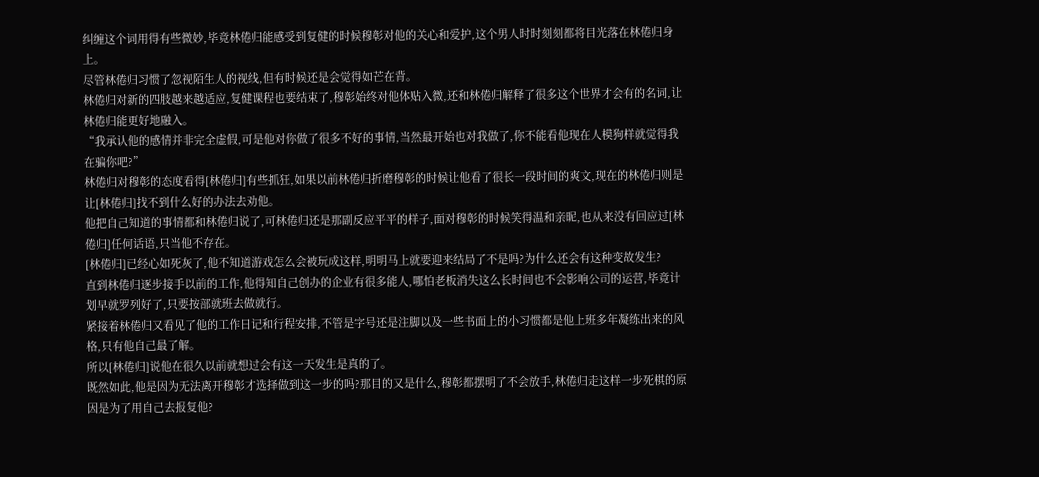纠缠这个词用得有些微妙,毕竟林倦归能感受到复健的时候穆彰对他的关心和爱护,这个男人时时刻刻都将目光落在林倦归身上。
尽管林倦归习惯了忽视陌生人的视线,但有时候还是会觉得如芒在背。
林倦归对新的四肢越来越适应,复健课程也要结束了,穆彰始终对他体贴入微,还和林倦归解释了很多这个世界才会有的名词,让林倦归能更好地融入。
“我承认他的感情并非完全虚假,可是他对你做了很多不好的事情,当然最开始也对我做了,你不能看他现在人模狗样就觉得我在骗你吧?”
林倦归对穆彰的态度看得[林倦归]有些抓狂,如果以前林倦归折磨穆彰的时候让他看了很长一段时间的爽文,现在的林倦归则是让[林倦归]找不到什么好的办法去劝他。
他把自己知道的事情都和林倦归说了,可林倦归还是那副反应平平的样子,面对穆彰的时候笑得温和亲昵,也从来没有回应过[林倦归]任何话语,只当他不存在。
[林倦归]已经心如死灰了,他不知道游戏怎么会被玩成这样,明明马上就要迎来结局了不是吗?为什么还会有这种变故发生?
直到林倦归逐步接手以前的工作,他得知自己创办的企业有很多能人,哪怕老板消失这么长时间也不会影响公司的运营,毕竟计划早就罗列好了,只要按部就班去做就行。
紧接着林倦归又看见了他的工作日记和行程安排,不管是字号还是注脚以及一些书面上的小习惯都是他上班多年凝练出来的风格,只有他自己最了解。
所以[林倦归]说他在很久以前就想过会有这一天发生是真的了。
既然如此,他是因为无法离开穆彰才选择做到这一步的吗?那目的又是什么,穆彰都摆明了不会放手,林倦归走这样一步死棋的原因是为了用自己去报复他?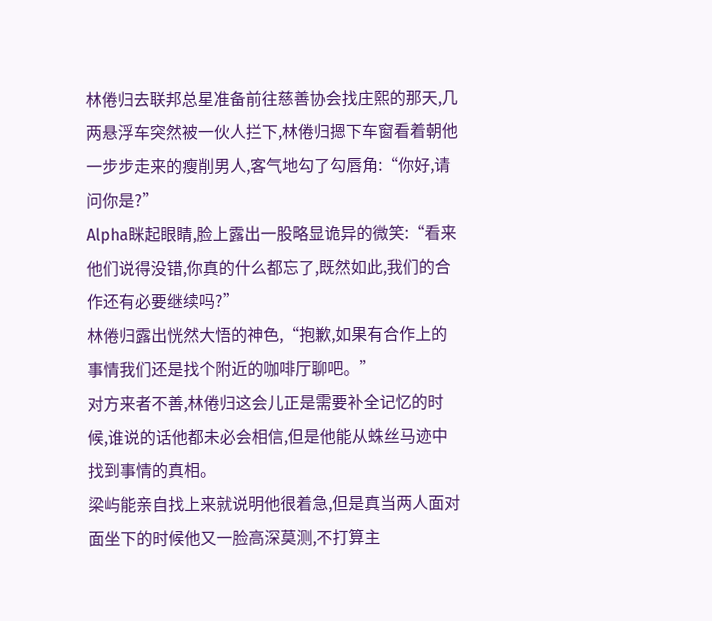林倦归去联邦总星准备前往慈善协会找庄熙的那天,几两悬浮车突然被一伙人拦下,林倦归摁下车窗看着朝他一步步走来的瘦削男人,客气地勾了勾唇角:“你好,请问你是?”
Alpha眯起眼睛,脸上露出一股略显诡异的微笑:“看来他们说得没错,你真的什么都忘了,既然如此,我们的合作还有必要继续吗?”
林倦归露出恍然大悟的神色,“抱歉,如果有合作上的事情我们还是找个附近的咖啡厅聊吧。”
对方来者不善,林倦归这会儿正是需要补全记忆的时候,谁说的话他都未必会相信,但是他能从蛛丝马迹中找到事情的真相。
梁屿能亲自找上来就说明他很着急,但是真当两人面对面坐下的时候他又一脸高深莫测,不打算主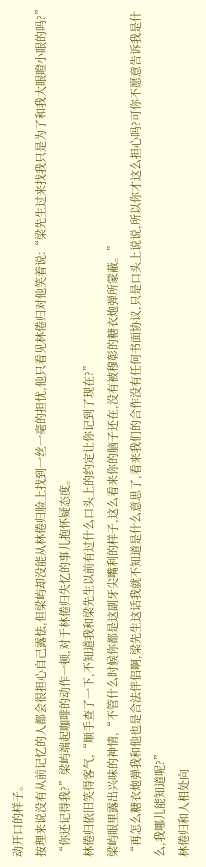动开口的样子。
按理来说没有从前记忆的人都会很担心自己露怯,但梁屿却没能从林倦归脸上找到一丝一毫的担忧,他只看见林倦归对他笑着说:“梁先生过来找我只是为了和我大眼瞪小眼的吗?”
“你还记得我?”梁屿端起咖啡的动作一顿,对于林倦归失忆的事儿抱怀疑态度。
林倦归依旧笑得客气,“顺手查了一下,不知道我和梁先生以前有过什么口头上的约定让你记到了现在?”
梁屿眼里露出兴味的神情,“不管什么时候你都是这副牙尖嘴利的样子,这么看来你的脑子还在,没有被穆彰的糖衣炮弹所蒙蔽。”
“再怎么糖衣炮弹我和他也是合法伴侣啊,梁先生这话我就不知道是什么意思了,看来我们的合作没有任何书面协议,只是口头上说说,所以你才这么担心吗?可你不愿意告诉我是什么,我哪儿能知道呢?”
林倦归和人相处向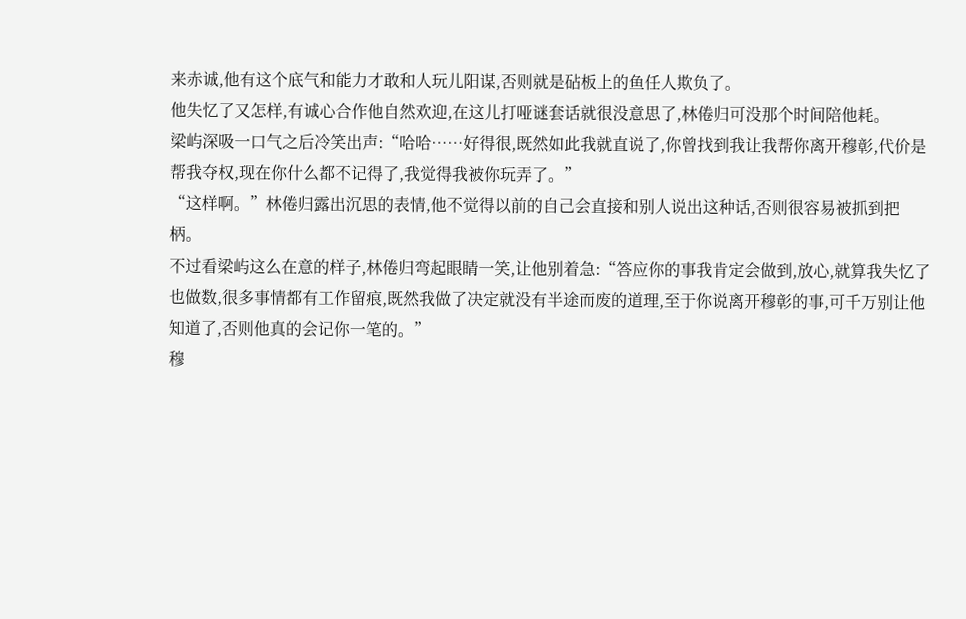来赤诚,他有这个底气和能力才敢和人玩儿阳谋,否则就是砧板上的鱼任人欺负了。
他失忆了又怎样,有诚心合作他自然欢迎,在这儿打哑谜套话就很没意思了,林倦归可没那个时间陪他耗。
梁屿深吸一口气之后冷笑出声:“哈哈……好得很,既然如此我就直说了,你曾找到我让我帮你离开穆彰,代价是帮我夺权,现在你什么都不记得了,我觉得我被你玩弄了。”
“这样啊。”林倦归露出沉思的表情,他不觉得以前的自己会直接和别人说出这种话,否则很容易被抓到把柄。
不过看梁屿这么在意的样子,林倦归弯起眼睛一笑,让他别着急:“答应你的事我肯定会做到,放心,就算我失忆了也做数,很多事情都有工作留痕,既然我做了决定就没有半途而废的道理,至于你说离开穆彰的事,可千万别让他知道了,否则他真的会记你一笔的。”
穆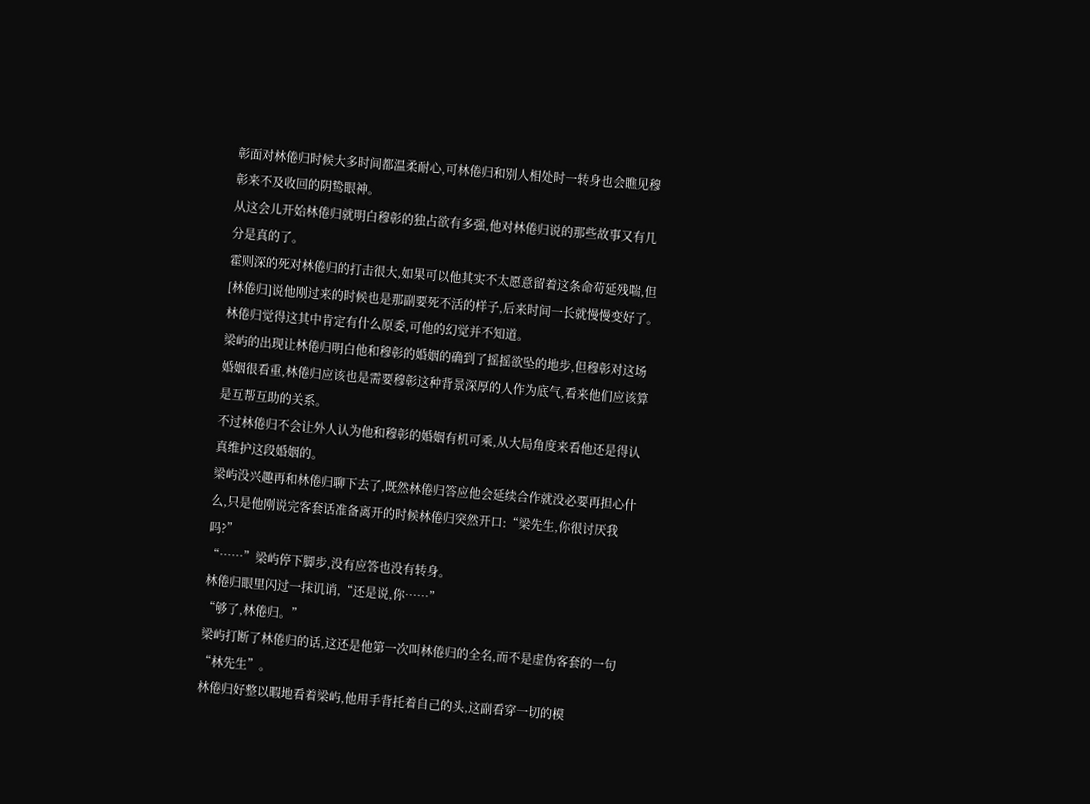彰面对林倦归时候大多时间都温柔耐心,可林倦归和别人相处时一转身也会瞧见穆彰来不及收回的阴鸷眼神。
从这会儿开始林倦归就明白穆彰的独占欲有多强,他对林倦归说的那些故事又有几分是真的了。
霍则深的死对林倦归的打击很大,如果可以他其实不太愿意留着这条命苟延残喘,但[林倦归]说他刚过来的时候也是那副要死不活的样子,后来时间一长就慢慢变好了。
林倦归觉得这其中肯定有什么原委,可他的幻觉并不知道。
梁屿的出现让林倦归明白他和穆彰的婚姻的确到了摇摇欲坠的地步,但穆彰对这场婚姻很看重,林倦归应该也是需要穆彰这种背景深厚的人作为底气,看来他们应该算是互帮互助的关系。
不过林倦归不会让外人认为他和穆彰的婚姻有机可乘,从大局角度来看他还是得认真维护这段婚姻的。
梁屿没兴趣再和林倦归聊下去了,既然林倦归答应他会延续合作就没必要再担心什么,只是他刚说完客套话准备离开的时候林倦归突然开口:“梁先生,你很讨厌我吗?”
“……”梁屿停下脚步,没有应答也没有转身。
林倦归眼里闪过一抹讥诮,“还是说,你……”
“够了,林倦归。”
梁屿打断了林倦归的话,这还是他第一次叫林倦归的全名,而不是虚伪客套的一句“林先生”。
林倦归好整以暇地看着梁屿,他用手背托着自己的头,这副看穿一切的模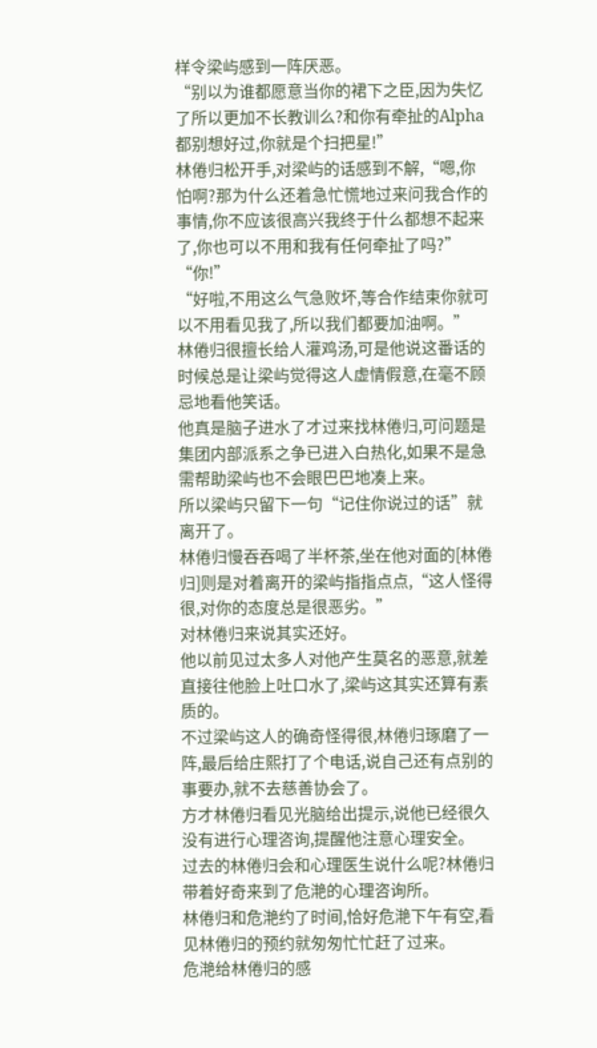样令梁屿感到一阵厌恶。
“别以为谁都愿意当你的裙下之臣,因为失忆了所以更加不长教训么?和你有牵扯的Alpha都别想好过,你就是个扫把星!”
林倦归松开手,对梁屿的话感到不解,“嗯,你怕啊?那为什么还着急忙慌地过来问我合作的事情,你不应该很高兴我终于什么都想不起来了,你也可以不用和我有任何牵扯了吗?”
“你!”
“好啦,不用这么气急败坏,等合作结束你就可以不用看见我了,所以我们都要加油啊。”
林倦归很擅长给人灌鸡汤,可是他说这番话的时候总是让梁屿觉得这人虚情假意,在毫不顾忌地看他笑话。
他真是脑子进水了才过来找林倦归,可问题是集团内部派系之争已进入白热化,如果不是急需帮助梁屿也不会眼巴巴地凑上来。
所以梁屿只留下一句“记住你说过的话”就离开了。
林倦归慢吞吞喝了半杯茶,坐在他对面的[林倦归]则是对着离开的梁屿指指点点,“这人怪得很,对你的态度总是很恶劣。”
对林倦归来说其实还好。
他以前见过太多人对他产生莫名的恶意,就差直接往他脸上吐口水了,梁屿这其实还算有素质的。
不过梁屿这人的确奇怪得很,林倦归琢磨了一阵,最后给庄熙打了个电话,说自己还有点别的事要办,就不去慈善协会了。
方才林倦归看见光脑给出提示,说他已经很久没有进行心理咨询,提醒他注意心理安全。
过去的林倦归会和心理医生说什么呢?林倦归带着好奇来到了危滟的心理咨询所。
林倦归和危滟约了时间,恰好危滟下午有空,看见林倦归的预约就匆匆忙忙赶了过来。
危滟给林倦归的感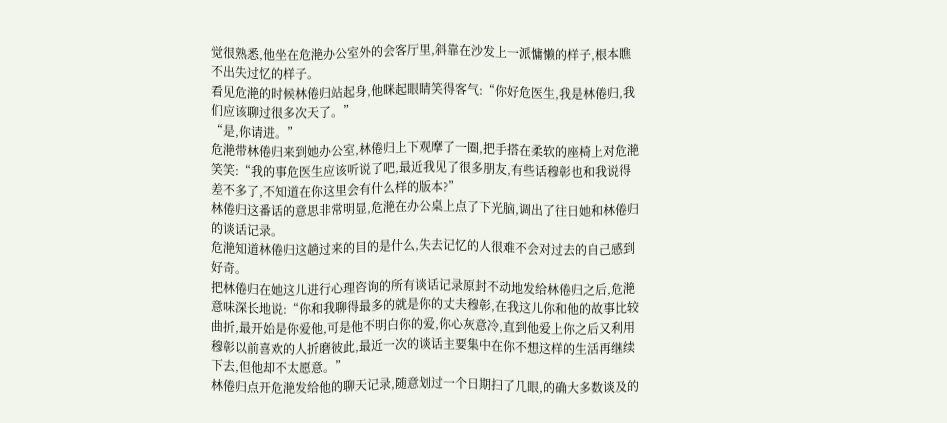觉很熟悉,他坐在危滟办公室外的会客厅里,斜靠在沙发上一派慵懒的样子,根本瞧不出失过忆的样子。
看见危滟的时候林倦归站起身,他眯起眼睛笑得客气:“你好危医生,我是林倦归,我们应该聊过很多次天了。”
“是,你请进。”
危滟带林倦归来到她办公室,林倦归上下观摩了一圈,把手搭在柔软的座椅上对危滟笑笑:“我的事危医生应该听说了吧,最近我见了很多朋友,有些话穆彰也和我说得差不多了,不知道在你这里会有什么样的版本?”
林倦归这番话的意思非常明显,危滟在办公桌上点了下光脑,调出了往日她和林倦归的谈话记录。
危滟知道林倦归这趟过来的目的是什么,失去记忆的人很难不会对过去的自己感到好奇。
把林倦归在她这儿进行心理咨询的所有谈话记录原封不动地发给林倦归之后,危滟意味深长地说:“你和我聊得最多的就是你的丈夫穆彰,在我这儿你和他的故事比较曲折,最开始是你爱他,可是他不明白你的爱,你心灰意冷,直到他爱上你之后又利用穆彰以前喜欢的人折磨彼此,最近一次的谈话主要集中在你不想这样的生活再继续下去,但他却不太愿意。”
林倦归点开危滟发给他的聊天记录,随意划过一个日期扫了几眼,的确大多数谈及的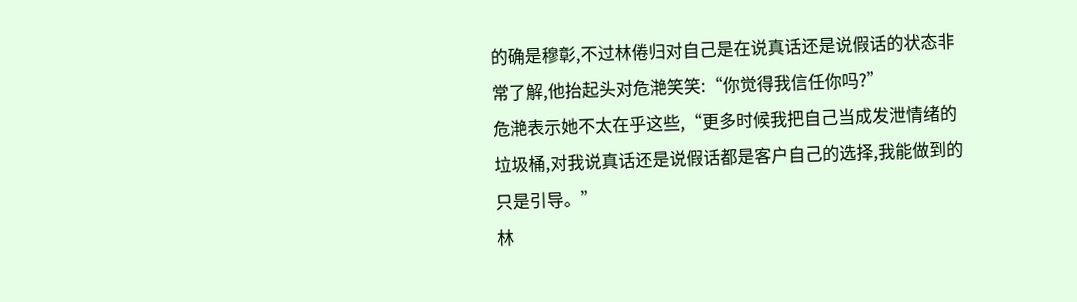的确是穆彰,不过林倦归对自己是在说真话还是说假话的状态非常了解,他抬起头对危滟笑笑:“你觉得我信任你吗?”
危滟表示她不太在乎这些,“更多时候我把自己当成发泄情绪的垃圾桶,对我说真话还是说假话都是客户自己的选择,我能做到的只是引导。”
林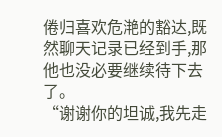倦归喜欢危滟的豁达,既然聊天记录已经到手,那他也没必要继续待下去了。
“谢谢你的坦诚,我先走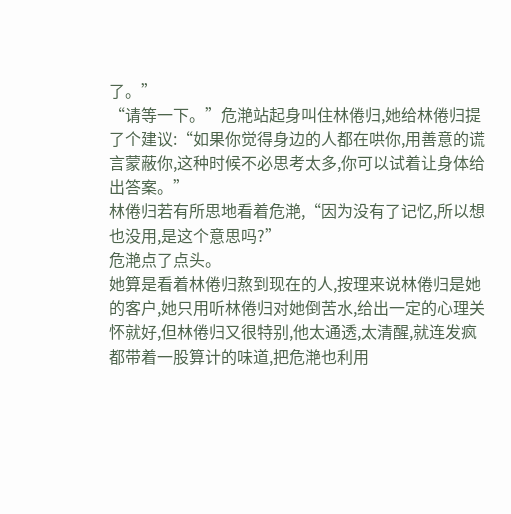了。”
“请等一下。”危滟站起身叫住林倦归,她给林倦归提了个建议:“如果你觉得身边的人都在哄你,用善意的谎言蒙蔽你,这种时候不必思考太多,你可以试着让身体给出答案。”
林倦归若有所思地看着危滟,“因为没有了记忆,所以想也没用,是这个意思吗?”
危滟点了点头。
她算是看着林倦归熬到现在的人,按理来说林倦归是她的客户,她只用听林倦归对她倒苦水,给出一定的心理关怀就好,但林倦归又很特别,他太通透,太清醒,就连发疯都带着一股算计的味道,把危滟也利用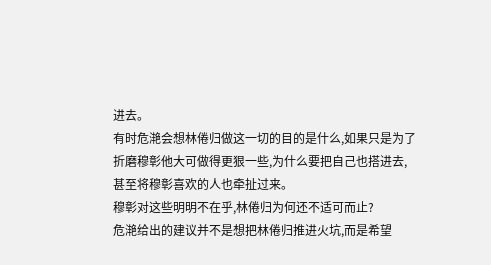进去。
有时危滟会想林倦归做这一切的目的是什么,如果只是为了折磨穆彰他大可做得更狠一些,为什么要把自己也搭进去,甚至将穆彰喜欢的人也牵扯过来。
穆彰对这些明明不在乎,林倦归为何还不适可而止?
危滟给出的建议并不是想把林倦归推进火坑,而是希望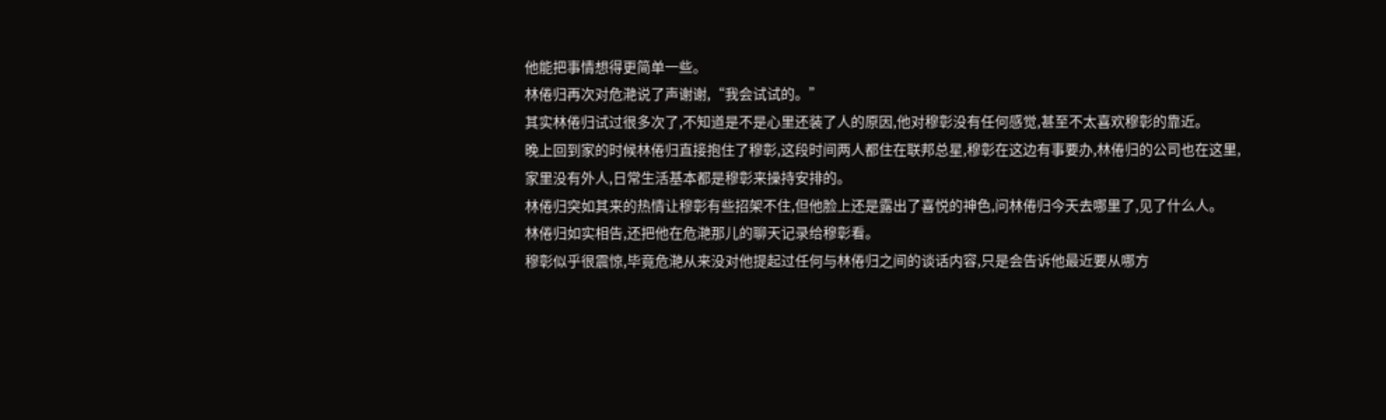他能把事情想得更简单一些。
林倦归再次对危滟说了声谢谢,“我会试试的。”
其实林倦归试过很多次了,不知道是不是心里还装了人的原因,他对穆彰没有任何感觉,甚至不太喜欢穆彰的靠近。
晚上回到家的时候林倦归直接抱住了穆彰,这段时间两人都住在联邦总星,穆彰在这边有事要办,林倦归的公司也在这里,家里没有外人,日常生活基本都是穆彰来操持安排的。
林倦归突如其来的热情让穆彰有些招架不住,但他脸上还是露出了喜悦的神色,问林倦归今天去哪里了,见了什么人。
林倦归如实相告,还把他在危滟那儿的聊天记录给穆彰看。
穆彰似乎很震惊,毕竟危滟从来没对他提起过任何与林倦归之间的谈话内容,只是会告诉他最近要从哪方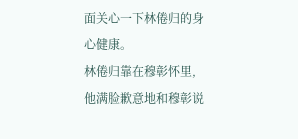面关心一下林倦归的身心健康。
林倦归靠在穆彰怀里,他满脸歉意地和穆彰说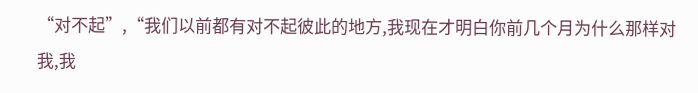“对不起”,“我们以前都有对不起彼此的地方,我现在才明白你前几个月为什么那样对我,我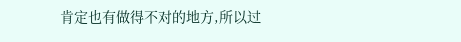肯定也有做得不对的地方,所以过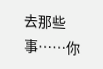去那些事……你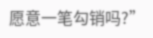愿意一笔勾销吗?”